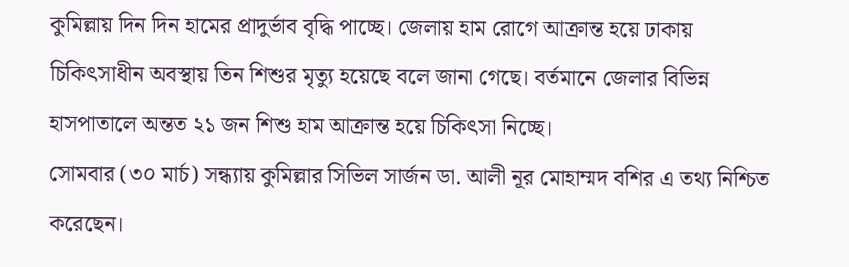কুমিল্লায় দিন দিন হামের প্রাদুর্ভাব বৃদ্ধি পাচ্ছে। জেলায় হাম রোগে আক্রান্ত হয়ে ঢাকায় চিকিৎসাধীন অবস্থায় তিন শিশুর মৃত্যু হয়েছে বলে জানা গেছে। বর্তমানে জেলার বিভিন্ন হাসপাতালে অন্তত ২১ জন শিশু হাম আক্রান্ত হয়ে চিকিৎসা নিচ্ছে।
সোমবার (৩০ মার্চ) সন্ধ্যায় কুমিল্লার সিভিল সার্জন ডা. আলী নূর মোহাম্মদ বশির এ তথ্য নিশ্চিত করেছেন।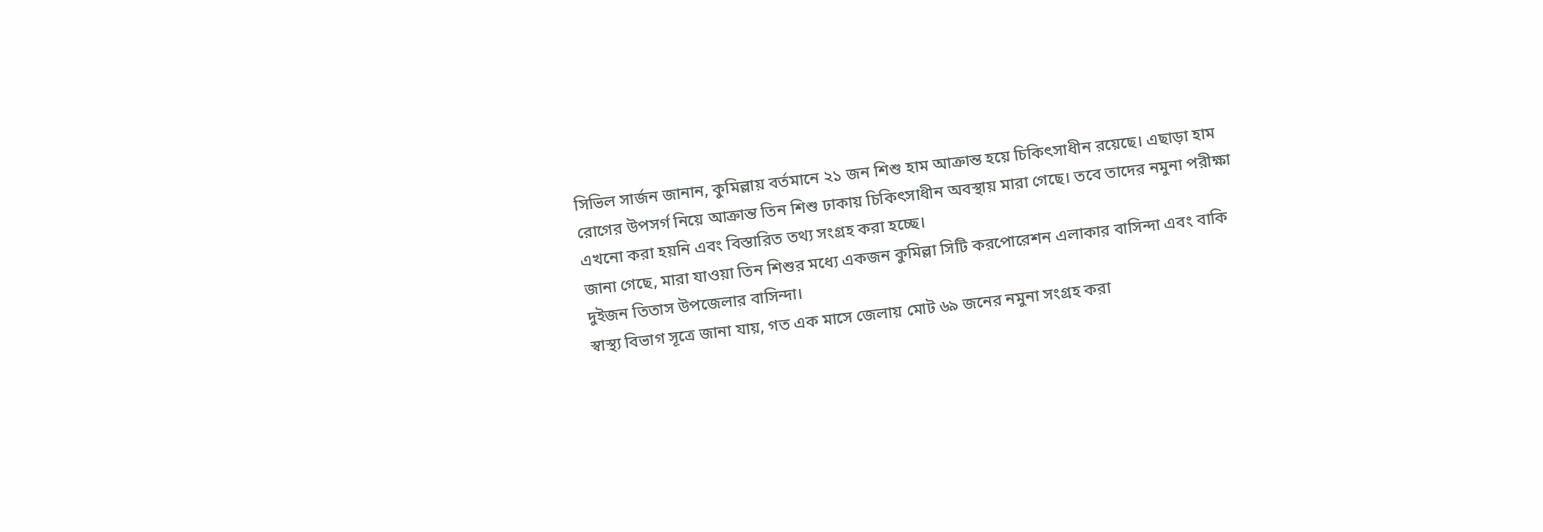সিভিল সার্জন জানান, কুমিল্লায় বর্তমানে ২১ জন শিশু হাম আক্রান্ত হয়ে চিকিৎসাধীন রয়েছে। এছাড়া হাম রোগের উপসর্গ নিয়ে আক্রান্ত তিন শিশু ঢাকায় চিকিৎসাধীন অবস্থায় মারা গেছে। তবে তাদের নমুনা পরীক্ষা এখনো করা হয়নি এবং বিস্তারিত তথ্য সংগ্রহ করা হচ্ছে।
জানা গেছে, মারা যাওয়া তিন শিশুর মধ্যে একজন কুমিল্লা সিটি করপোরেশন এলাকার বাসিন্দা এবং বাকি দুইজন তিতাস উপজেলার বাসিন্দা।
স্বাস্থ্য বিভাগ সূত্রে জানা যায়, গত এক মাসে জেলায় মোট ৬৯ জনের নমুনা সংগ্রহ করা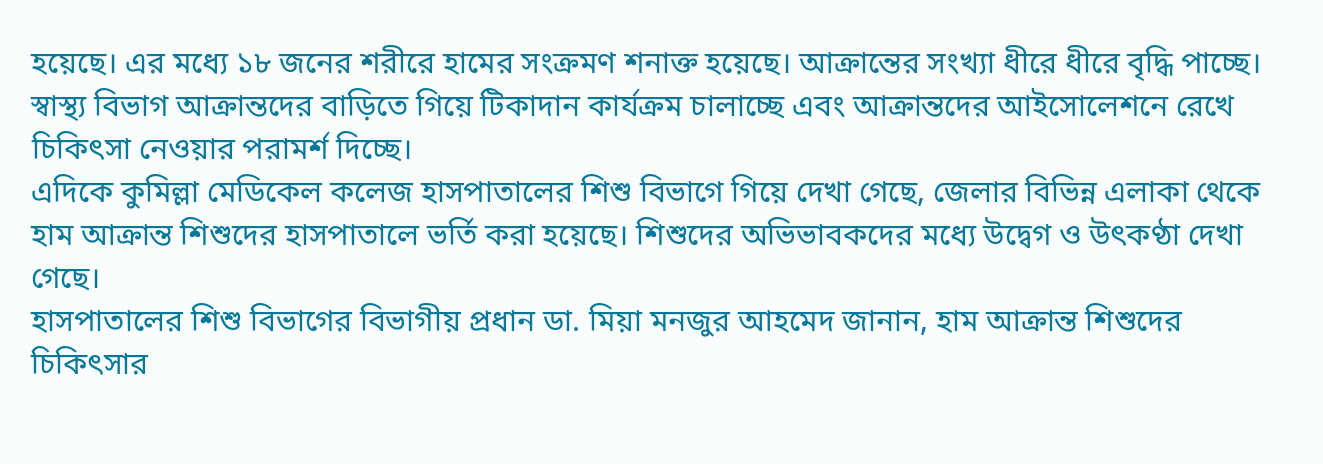হয়েছে। এর মধ্যে ১৮ জনের শরীরে হামের সংক্রমণ শনাক্ত হয়েছে। আক্রান্তের সংখ্যা ধীরে ধীরে বৃদ্ধি পাচ্ছে। স্বাস্থ্য বিভাগ আক্রান্তদের বাড়িতে গিয়ে টিকাদান কার্যক্রম চালাচ্ছে এবং আক্রান্তদের আইসোলেশনে রেখে চিকিৎসা নেওয়ার পরামর্শ দিচ্ছে।
এদিকে কুমিল্লা মেডিকেল কলেজ হাসপাতালের শিশু বিভাগে গিয়ে দেখা গেছে, জেলার বিভিন্ন এলাকা থেকে হাম আক্রান্ত শিশুদের হাসপাতালে ভর্তি করা হয়েছে। শিশুদের অভিভাবকদের মধ্যে উদ্বেগ ও উৎকণ্ঠা দেখা গেছে।
হাসপাতালের শিশু বিভাগের বিভাগীয় প্রধান ডা. মিয়া মনজুর আহমেদ জানান, হাম আক্রান্ত শিশুদের চিকিৎসার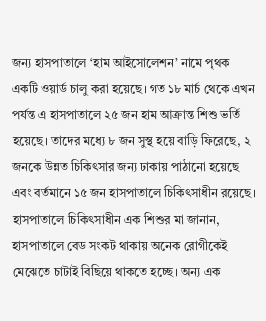জন্য হাসপাতালে ‘হাম আইসোলেশন’ নামে পৃথক একটি ওয়ার্ড চালু করা হয়েছে। গত ১৮ মার্চ থেকে এখন পর্যন্ত এ হাসপাতালে ২৫ জন হাম আক্রান্ত শিশু ভর্তি হয়েছে। তাদের মধ্যে ৮ জন সুস্থ হয়ে বাড়ি ফিরেছে, ২ জনকে উন্নত চিকিৎসার জন্য ঢাকায় পাঠানো হয়েছে এবং বর্তমানে ১৫ জন হাসপাতালে চিকিৎসাধীন রয়েছে।
হাসপাতালে চিকিৎসাধীন এক শিশুর মা জানান, হাসপাতালে বেড সংকট থাকায় অনেক রোগীকেই মেঝেতে চাটাই বিছিয়ে থাকতে হচ্ছে। অন্য এক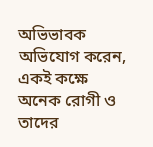অভিভাবক অভিযোগ করেন, একই কক্ষে অনেক রোগী ও তাদের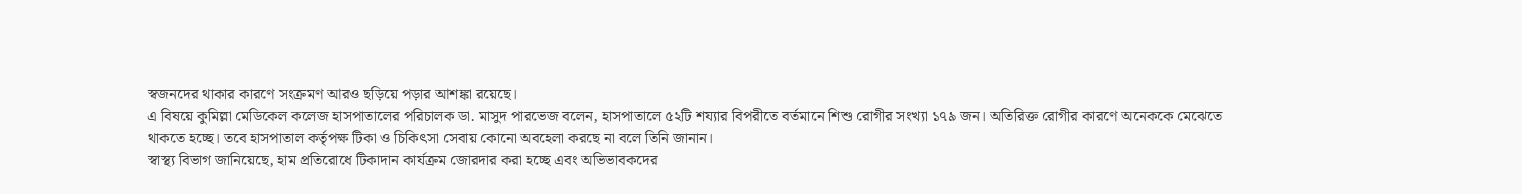স্বজনদের থাকার কারণে সংক্রমণ আরও ছড়িয়ে পড়ার আশঙ্কা রয়েছে।
এ বিষয়ে কুমিল্লা মেডিকেল কলেজ হাসপাতালের পরিচালক ডা. মাসুদ পারভেজ বলেন, হাসপাতালে ৫২টি শয্যার বিপরীতে বর্তমানে শিশু রোগীর সংখ্যা ১৭৯ জন। অতিরিক্ত রোগীর কারণে অনেককে মেঝেতে থাকতে হচ্ছে। তবে হাসপাতাল কর্তৃপক্ষ টিকা ও চিকিৎসা সেবায় কোনো অবহেলা করছে না বলে তিনি জানান।
স্বাস্থ্য বিভাগ জানিয়েছে, হাম প্রতিরোধে টিকাদান কার্যক্রম জোরদার করা হচ্ছে এবং অভিভাবকদের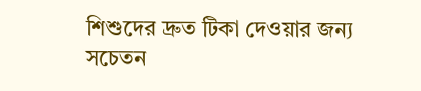শিশুদের দ্রুত টিকা দেওয়ার জন্য সচেতন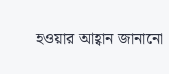হওয়ার আহ্বান জানানো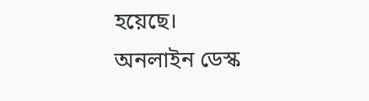হয়েছে।
অনলাইন ডেস্ক